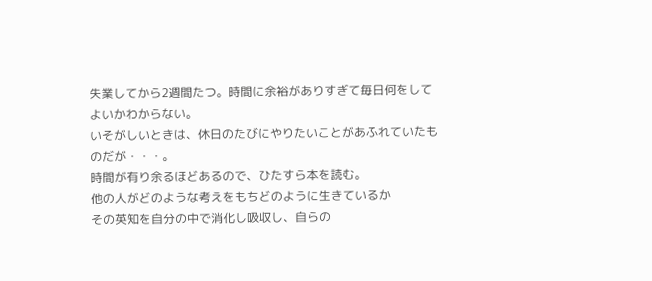失業してから2週間たつ。時間に余裕がありすぎて毎日何をしてよいかわからない。
いそがしいときは、休日のたびにやりたいことがあふれていたものだが・・・。
時間が有り余るほどあるので、ひたすら本を読む。
他の人がどのような考えをもちどのように生きているか
その英知を自分の中で消化し吸収し、自らの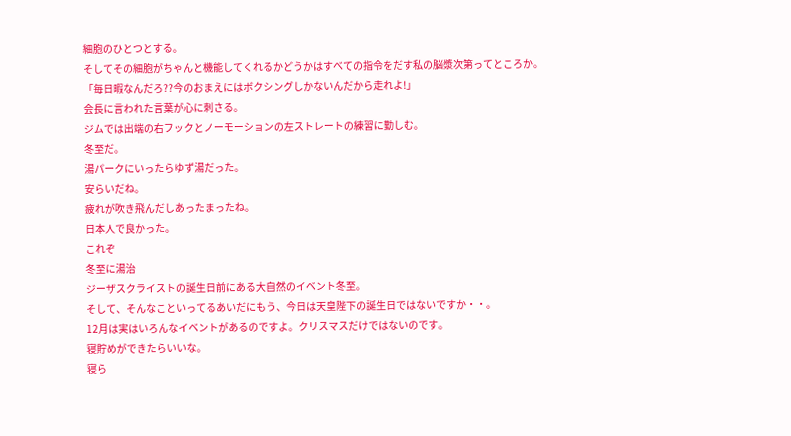細胞のひとつとする。
そしてその細胞がちゃんと機能してくれるかどうかはすべての指令をだす私の脳漿次第ってところか。
「毎日暇なんだろ??今のおまえにはボクシングしかないんだから走れよ!」
会長に言われた言葉が心に刺さる。
ジムでは出端の右フックとノーモーションの左ストレートの練習に勤しむ。
冬至だ。
湯パークにいったらゆず湯だった。
安らいだね。
疲れが吹き飛んだしあったまったね。
日本人で良かった。
これぞ
冬至に湯治
ジーザスクライストの誕生日前にある大自然のイベント冬至。
そして、そんなこといってるあいだにもう、今日は天皇陛下の誕生日ではないですか・・。
12月は実はいろんなイベントがあるのですよ。クリスマスだけではないのです。
寝貯めができたらいいな。
寝ら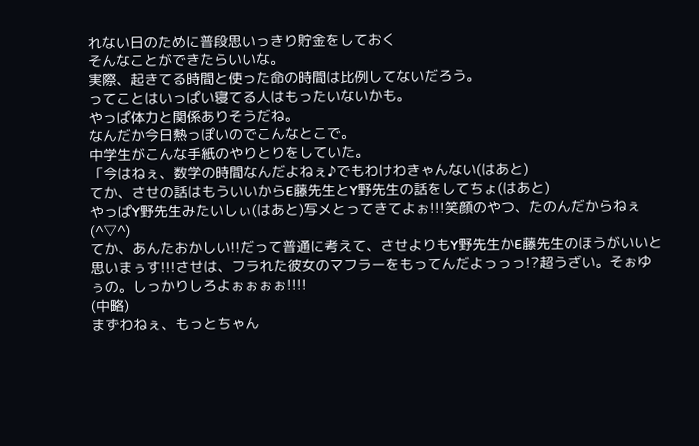れない日のために普段思いっきり貯金をしておく
そんなことができたらいいな。
実際、起きてる時間と使った命の時間は比例してないだろう。
ってことはいっぱい寝てる人はもったいないかも。
やっぱ体力と関係ありそうだね。
なんだか今日熱っぽいのでこんなとこで。
中学生がこんな手紙のやりとりをしていた。
「今はねぇ、数学の時間なんだよねぇ♪でもわけわきゃんない(はあと)
てか、させの話はもういいからE藤先生とY野先生の話をしてちょ(はあと)
やっぱY野先生みたいしぃ(はあと)写メとってきてよぉ!!!笑顔のやつ、たのんだからねぇ(^▽^)
てか、あんたおかしい!!だって普通に考えて、させよりもY野先生かE藤先生のほうがいいと思いまぅす!!!させは、フラれた彼女のマフラーをもってんだよっっっ!?超うざい。そぉゆぅの。しっかりしろよぉぉぉぉ!!!!
(中略)
まずわねぇ、もっとちゃん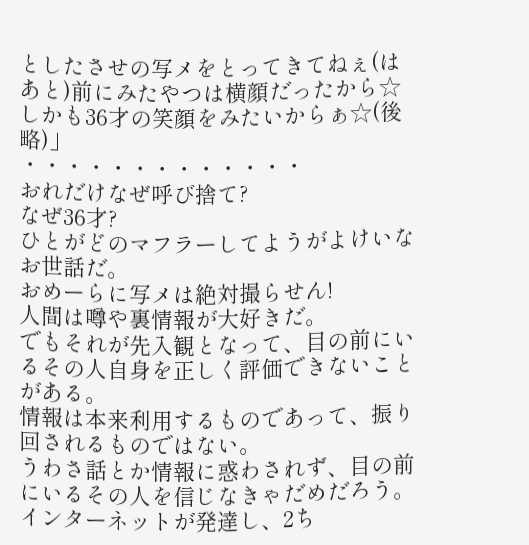としたさせの写メをとってきてねぇ(はあと)前にみたやつは横顔だったから☆しかも36才の笑顔をみたいからぁ☆(後略)」
・・・・・・・・・・・・・
おれだけなぜ呼び捨て?
なぜ36才?
ひとがどのマフラーしてようがよけいなお世話だ。
おめーらに写メは絶対撮らせん!
人間は噂や裏情報が大好きだ。
でもそれが先入観となって、目の前にいるその人自身を正しく評価できないことがある。
情報は本来利用するものであって、振り回されるものではない。
うわさ話とか情報に惑わされず、目の前にいるその人を信じなきゃだめだろう。
インターネットが発達し、2ち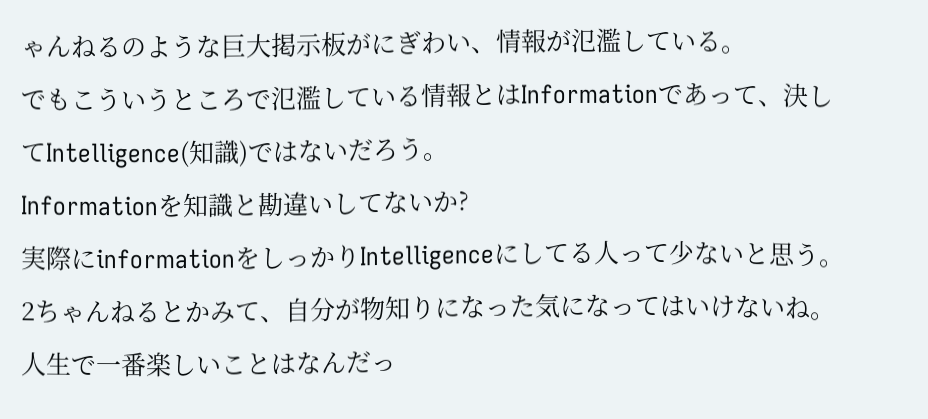ゃんねるのような巨大掲示板がにぎわい、情報が氾濫している。
でもこういうところで氾濫している情報とはInformationであって、決してIntelligence(知識)ではないだろう。
Informationを知識と勘違いしてないか?
実際にinformationをしっかりIntelligenceにしてる人って少ないと思う。
2ちゃんねるとかみて、自分が物知りになった気になってはいけないね。
人生で一番楽しいことはなんだっ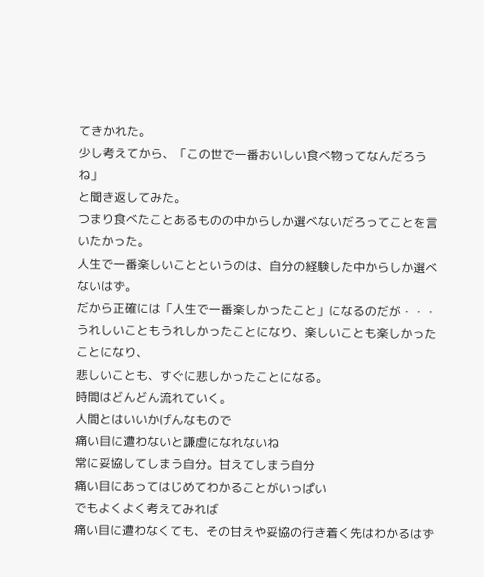てきかれた。
少し考えてから、「この世で一番おいしい食べ物ってなんだろうね」
と聞き返してみた。
つまり食べたことあるものの中からしか選べないだろってことを言いたかった。
人生で一番楽しいことというのは、自分の経験した中からしか選べないはず。
だから正確には「人生で一番楽しかったこと」になるのだが・・・
うれしいこともうれしかったことになり、楽しいことも楽しかったことになり、
悲しいことも、すぐに悲しかったことになる。
時間はどんどん流れていく。
人間とはいいかげんなもので
痛い目に遭わないと謙虚になれないね
常に妥協してしまう自分。甘えてしまう自分
痛い目にあってはじめてわかることがいっぱい
でもよくよく考えてみれば
痛い目に遭わなくても、その甘えや妥協の行き着く先はわかるはず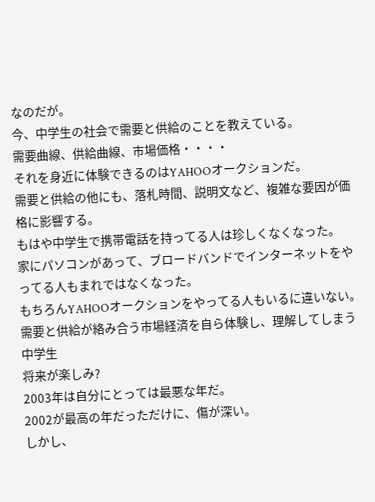なのだが。
今、中学生の社会で需要と供給のことを教えている。
需要曲線、供給曲線、市場価格・・・・
それを身近に体験できるのはYAHOOオークションだ。
需要と供給の他にも、落札時間、説明文など、複雑な要因が価格に影響する。
もはや中学生で携帯電話を持ってる人は珍しくなくなった。
家にパソコンがあって、ブロードバンドでインターネットをやってる人もまれではなくなった。
もちろんYAHOOオークションをやってる人もいるに違いない。
需要と供給が絡み合う市場経済を自ら体験し、理解してしまう中学生
将来が楽しみ?
2003年は自分にとっては最悪な年だ。
2002が最高の年だっただけに、傷が深い。
しかし、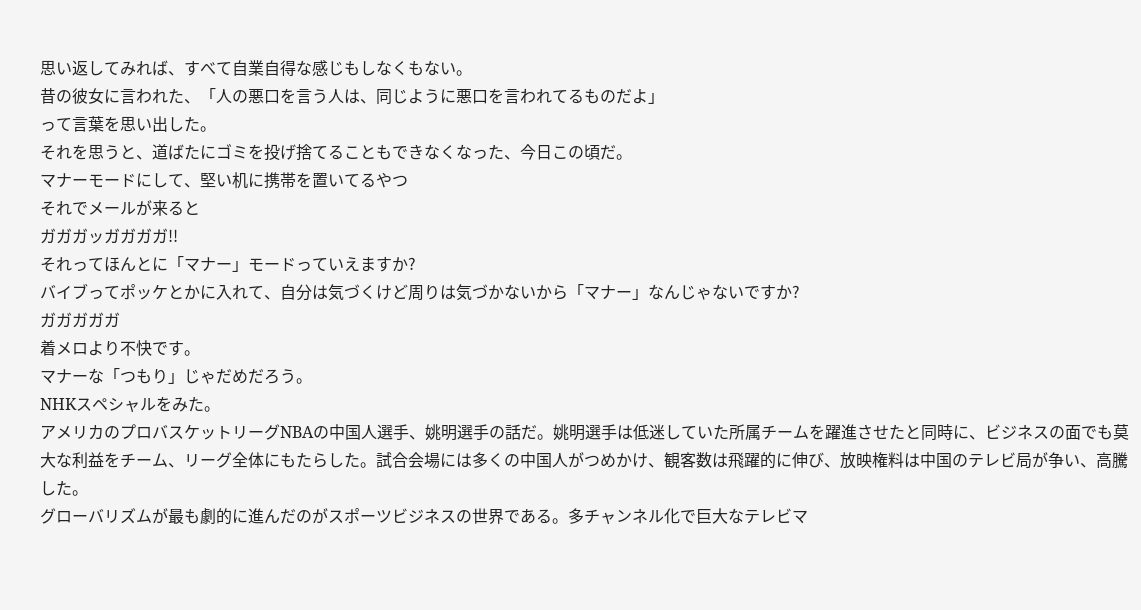思い返してみれば、すべて自業自得な感じもしなくもない。
昔の彼女に言われた、「人の悪口を言う人は、同じように悪口を言われてるものだよ」
って言葉を思い出した。
それを思うと、道ばたにゴミを投げ捨てることもできなくなった、今日この頃だ。
マナーモードにして、堅い机に携帯を置いてるやつ
それでメールが来ると
ガガガッガガガガ!!
それってほんとに「マナー」モードっていえますか?
バイブってポッケとかに入れて、自分は気づくけど周りは気づかないから「マナー」なんじゃないですか?
ガガガガガ
着メロより不快です。
マナーな「つもり」じゃだめだろう。
NHKスペシャルをみた。
アメリカのプロバスケットリーグNBAの中国人選手、姚明選手の話だ。姚明選手は低迷していた所属チームを躍進させたと同時に、ビジネスの面でも莫大な利益をチーム、リーグ全体にもたらした。試合会場には多くの中国人がつめかけ、観客数は飛躍的に伸び、放映権料は中国のテレビ局が争い、高騰した。
グローバリズムが最も劇的に進んだのがスポーツビジネスの世界である。多チャンネル化で巨大なテレビマ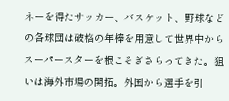ネーを得たサッカー、バスケット、野球などの各球団は破格の年棒を用意して世界中からスーパースターを根こそぎさらってきた。狙いは海外市場の開拓。外国から選手を引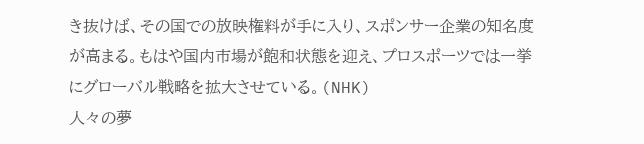き抜けば、その国での放映権料が手に入り、スポンサー企業の知名度が高まる。もはや国内市場が飽和状態を迎え、プロスポーツでは一挙にグローバル戦略を拡大させている。(NHK)
人々の夢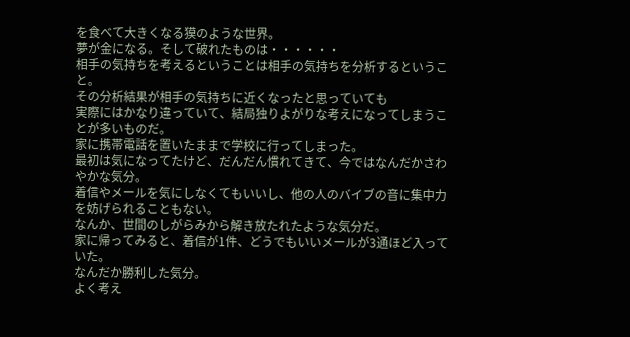を食べて大きくなる獏のような世界。
夢が金になる。そして破れたものは・・・・・・
相手の気持ちを考えるということは相手の気持ちを分析するということ。
その分析結果が相手の気持ちに近くなったと思っていても
実際にはかなり違っていて、結局独りよがりな考えになってしまうことが多いものだ。
家に携帯電話を置いたままで学校に行ってしまった。
最初は気になってたけど、だんだん慣れてきて、今ではなんだかさわやかな気分。
着信やメールを気にしなくてもいいし、他の人のバイブの音に集中力を妨げられることもない。
なんか、世間のしがらみから解き放たれたような気分だ。
家に帰ってみると、着信が1件、どうでもいいメールが3通ほど入っていた。
なんだか勝利した気分。
よく考え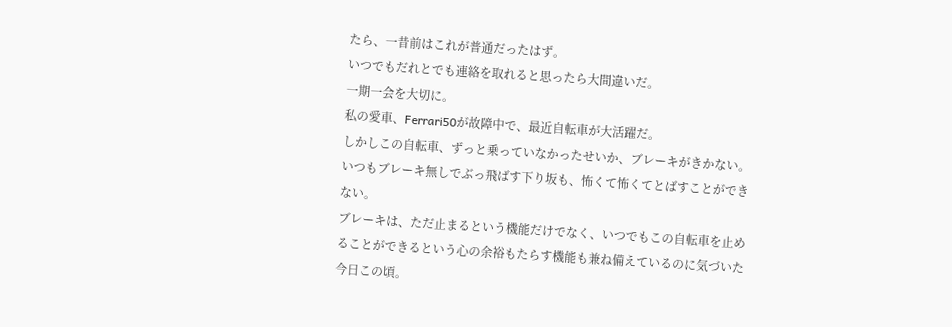たら、一昔前はこれが普通だったはず。
いつでもだれとでも連絡を取れると思ったら大間違いだ。
一期一会を大切に。
私の愛車、Ferrari50が故障中で、最近自転車が大活躍だ。
しかしこの自転車、ずっと乗っていなかったせいか、ブレーキがきかない。
いつもブレーキ無しでぶっ飛ばす下り坂も、怖くて怖くてとばすことができない。
ブレーキは、ただ止まるという機能だけでなく、いつでもこの自転車を止めることができるという心の余裕もたらす機能も兼ね備えているのに気づいた今日この頃。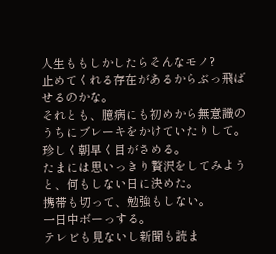人生ももしかしたらそんなモノ?
止めてくれる存在があるからぶっ飛ばせるのかな。
それとも、臆病にも初めから無意識のうちにブレーキをかけていたりして。
珍しく朝早く目がさめる。
たまには思いっきり贅沢をしてみようと、何もしない日に決めた。
携帯も切って、勉強もしない。
一日中ボーっする。
テレビも見ないし新聞も読ま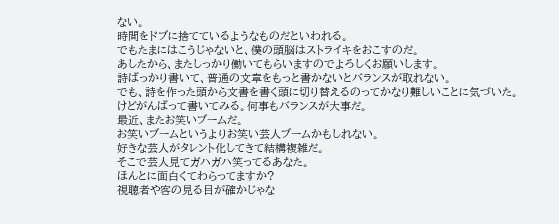ない。
時間をドブに捨てているようなものだといわれる。
でもたまにはこうじゃないと、僕の頭脳はストライキをおこすのだ。
あしたから、またしっかり働いてもらいますのでよろしくお願いします。
詩ばっかり書いて、普通の文章をもっと書かないとバランスが取れない。
でも、詩を作った頭から文書を書く頭に切り替えるのってかなり難しいことに気づいた。
けどがんばって書いてみる。何事もバランスが大事だ。
最近、またお笑いブームだ。
お笑いブームというよりお笑い芸人ブームかもしれない。
好きな芸人がタレント化してきて結構複雑だ。
そこで芸人見てガハガハ笑ってるあなた。
ほんとに面白くてわらってますか?
視聴者や客の見る目が確かじゃな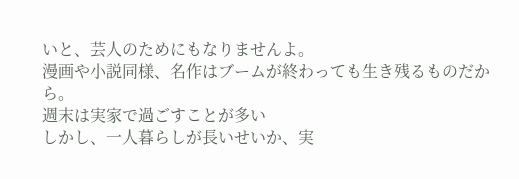いと、芸人のためにもなりませんよ。
漫画や小説同様、名作はブームが終わっても生き残るものだから。
週末は実家で過ごすことが多い
しかし、一人暮らしが長いせいか、実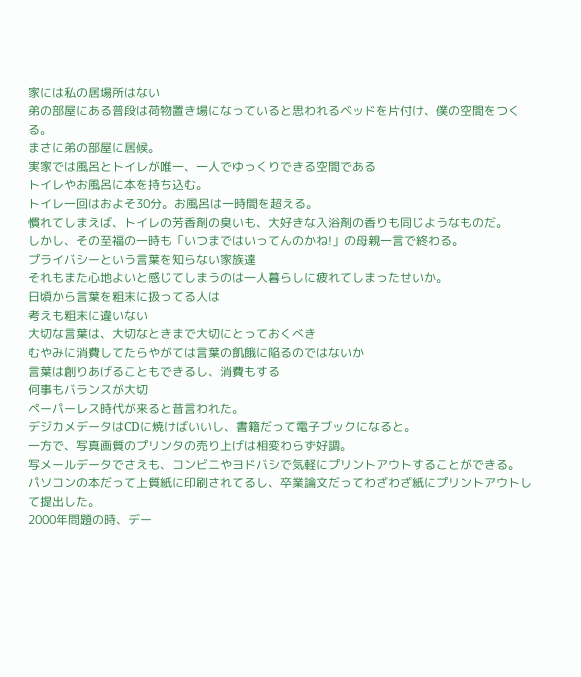家には私の居場所はない
弟の部屋にある普段は荷物置き場になっていると思われるベッドを片付け、僕の空間をつくる。
まさに弟の部屋に居候。
実家では風呂とトイレが唯一、一人でゆっくりできる空間である
トイレやお風呂に本を持ち込む。
トイレ一回はおよそ30分。お風呂は一時間を超える。
慣れてしまえば、トイレの芳香剤の臭いも、大好きな入浴剤の香りも同じようなものだ。
しかし、その至福の一時も「いつまではいってんのかね!」の母親一言で終わる。
プライバシーという言葉を知らない家族達
それもまた心地よいと感じてしまうのは一人暮らしに疲れてしまったせいか。
日頃から言葉を粗末に扱ってる人は
考えも粗末に違いない
大切な言葉は、大切なときまで大切にとっておくべき
むやみに消費してたらやがては言葉の飢餓に陥るのではないか
言葉は創りあげることもできるし、消費もする
何事もバランスが大切
ペーパーレス時代が来ると昔言われた。
デジカメデータはCDに焼けばいいし、書籍だって電子ブックになると。
一方で、写真画質のプリンタの売り上げは相変わらず好調。
写メールデータでさえも、コンビニやヨドバシで気軽にプリントアウトすることができる。
パソコンの本だって上質紙に印刷されてるし、卒業論文だってわざわざ紙にプリントアウトして提出した。
2000年問題の時、デー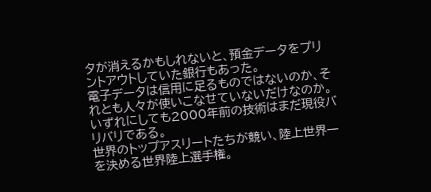タが消えるかもしれないと、預金データをプリントアウトしていた銀行もあった。
電子データは信用に足るものではないのか、それとも人々が使いこなせていないだけなのか。
いずれにしても2000年前の技術はまだ現役バリバリである。
世界のトップアスリートたちが競い、陸上世界一を決める世界陸上選手権。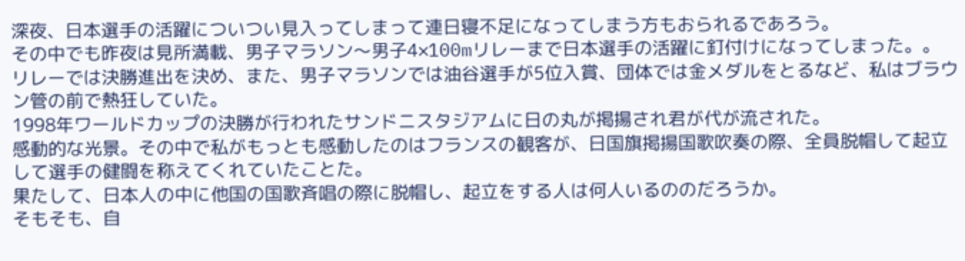深夜、日本選手の活躍についつい見入ってしまって連日寝不足になってしまう方もおられるであろう。
その中でも昨夜は見所満載、男子マラソン〜男子4×100mリレーまで日本選手の活躍に釘付けになってしまった。。
リレーでは決勝進出を決め、また、男子マラソンでは油谷選手が5位入賞、団体では金メダルをとるなど、私はブラウン管の前で熱狂していた。
1998年ワールドカップの決勝が行われたサンドニスタジアムに日の丸が掲揚され君が代が流された。
感動的な光景。その中で私がもっとも感動したのはフランスの観客が、日国旗掲揚国歌吹奏の際、全員脱帽して起立して選手の健闘を称えてくれていたことた。
果たして、日本人の中に他国の国歌斉唱の際に脱帽し、起立をする人は何人いるののだろうか。
そもそも、自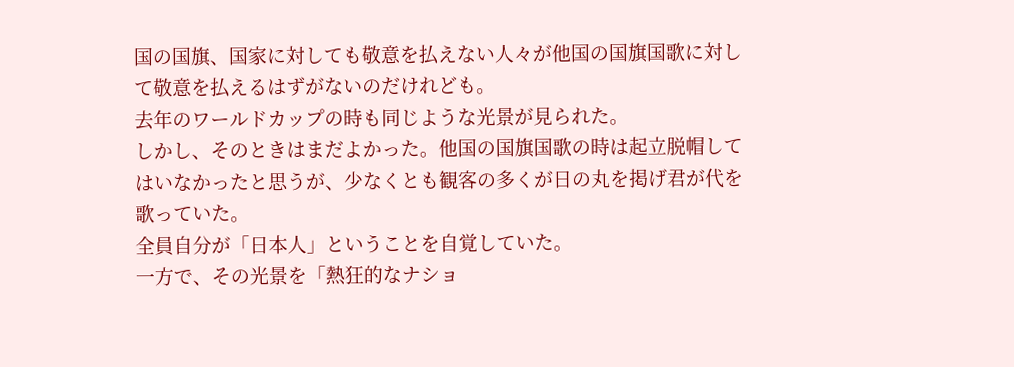国の国旗、国家に対しても敬意を払えない人々が他国の国旗国歌に対して敬意を払えるはずがないのだけれども。
去年のワールドカップの時も同じような光景が見られた。
しかし、そのときはまだよかった。他国の国旗国歌の時は起立脱帽してはいなかったと思うが、少なくとも観客の多くが日の丸を掲げ君が代を歌っていた。
全員自分が「日本人」ということを自覚していた。
一方で、その光景を「熱狂的なナショ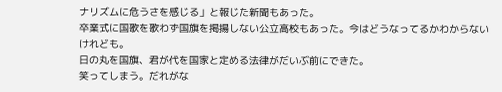ナリズムに危うさを感じる」と報じた新聞もあった。
卒業式に国歌を歌わず国旗を掲揚しない公立高校もあった。今はどうなってるかわからないけれども。
日の丸を国旗、君が代を国家と定める法律がだいぶ前にできた。
笑ってしまう。だれがな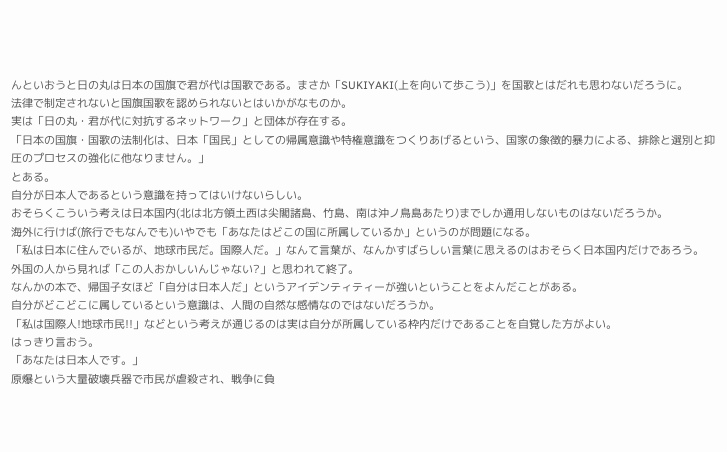んといおうと日の丸は日本の国旗で君が代は国歌である。まさか「SUKIYAKI(上を向いて歩こう)」を国歌とはだれも思わないだろうに。
法律で制定されないと国旗国歌を認められないとはいかがなものか。
実は「日の丸・君が代に対抗するネットワーク」と団体が存在する。
「日本の国旗・国歌の法制化は、日本「国民」としての帰属意識や特権意識をつくりあげるという、国家の象徴的暴力による、排除と選別と抑圧のプロセスの強化に他なりません。」
とある。
自分が日本人であるという意識を持ってはいけないらしい。
おそらくこういう考えは日本国内(北は北方領土西は尖閣諸島、竹島、南は沖ノ鳥島あたり)までしか通用しないものはないだろうか。
海外に行けば(旅行でもなんでも)いやでも「あなたはどこの国に所属しているか」というのが問題になる。
「私は日本に住んでいるが、地球市民だ。国際人だ。」なんて言葉が、なんかすばらしい言葉に思えるのはおそらく日本国内だけであろう。
外国の人から見れば「この人おかしいんじゃない?」と思われて終了。
なんかの本で、帰国子女ほど「自分は日本人だ」というアイデンティティーが強いということをよんだことがある。
自分がどこどこに属しているという意識は、人間の自然な感情なのではないだろうか。
「私は国際人!地球市民!!」などという考えが通じるのは実は自分が所属している枠内だけであることを自覚した方がよい。
はっきり言おう。
「あなたは日本人です。」
原爆という大量破壊兵器で市民が虐殺され、戦争に負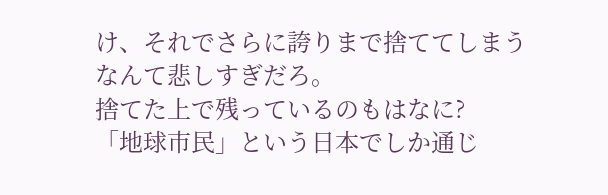け、それでさらに誇りまで捨ててしまうなんて悲しすぎだろ。
捨てた上で残っているのもはなに?
「地球市民」という日本でしか通じ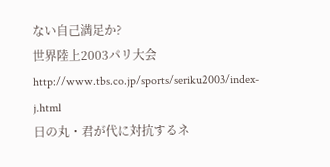ない自己満足か?
世界陸上2003パリ大会 http://www.tbs.co.jp/sports/seriku2003/index-j.html
日の丸・君が代に対抗するネ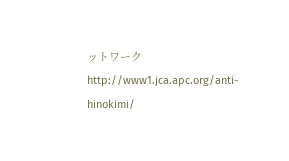ットワーク http://www1.jca.apc.org/anti-hinokimi/